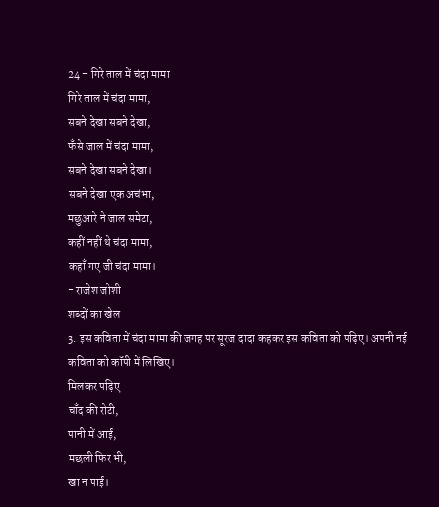24 - गिरे ताल में चंदा मामा
गिरे ताल में चंदा मामा,
सबने देखा सबने देखा,
फँसे जाल में चंदा मामा,
सबने देखा सबने देखा।
सबने देखा एक अचंभा,
मछुआरे ने जाल समेटा,
कहीं नहीं थे चंदा मामा,
कहाँ गए जी चंदा मामा।
- राजेश जोशी
शब्दों का खेल
3. इस कविता में चंदा मामा की जगह पर सूरज दादा कहकर इस कविता को पढ़िए। अपनी नई कविता को कॉपी में लिखिए।
मिलकर पढ़िए
चाँद की रोटी,
पानी में आई,
मछली फिर भी,
खा न पाई।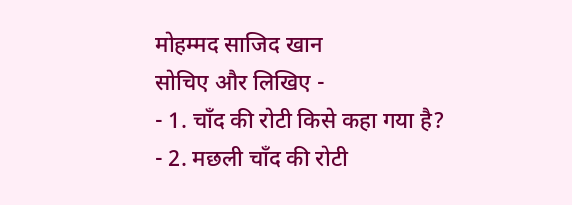मोहम्मद साजिद खान
सोचिए और लिखिए -
- 1. चाँद की रोटी किसे कहा गया है?
- 2. मछली चाँद की रोटी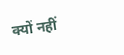क्यों नहीं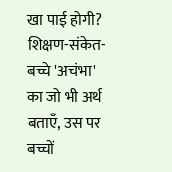खा पाई होगी?
शिक्षण-संकेत- बच्चे 'अचंभा' का जो भी अर्थ बताएँ, उस पर बच्चों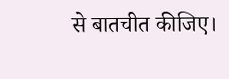से बातचीत कीजिए।